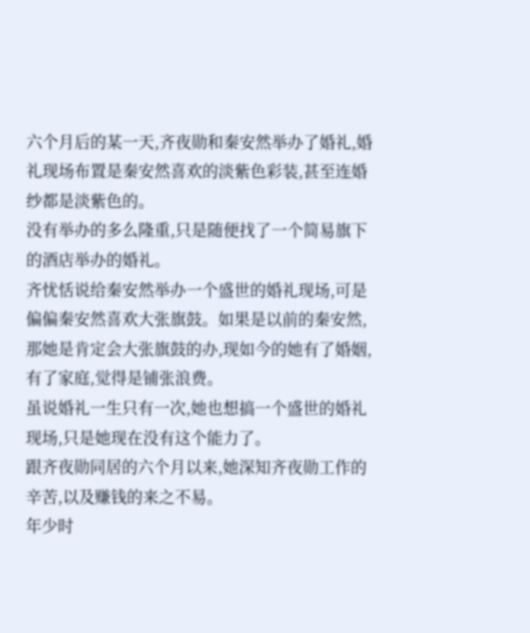六个月后的某一天,齐夜勋和秦安然举办了婚礼,婚礼现场布置是秦安然喜欢的淡紫色彩装,甚至连婚纱都是淡紫色的。
没有举办的多么隆重,只是随便找了一个简易旗下的酒店举办的婚礼。
齐忧恬说给秦安然举办一个盛世的婚礼现场,可是偏偏秦安然喜欢大张旗鼓。如果是以前的秦安然,那她是肯定会大张旗鼓的办,现如今的她有了婚姻,有了家庭,觉得是铺张浪费。
虽说婚礼一生只有一次,她也想搞一个盛世的婚礼现场,只是她现在没有这个能力了。
跟齐夜勋同居的六个月以来,她深知齐夜勋工作的辛苦,以及赚钱的来之不易。
年少时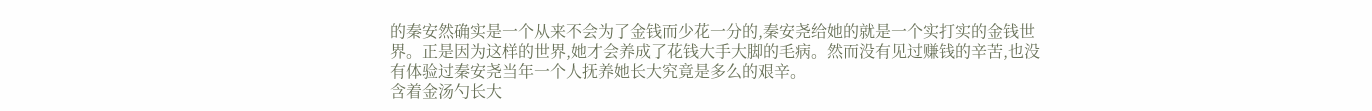的秦安然确实是一个从来不会为了金钱而少花一分的,秦安尧给她的就是一个实打实的金钱世界。正是因为这样的世界,她才会养成了花钱大手大脚的毛病。然而没有见过赚钱的辛苦,也没有体验过秦安尧当年一个人抚养她长大究竟是多么的艰辛。
含着金汤勺长大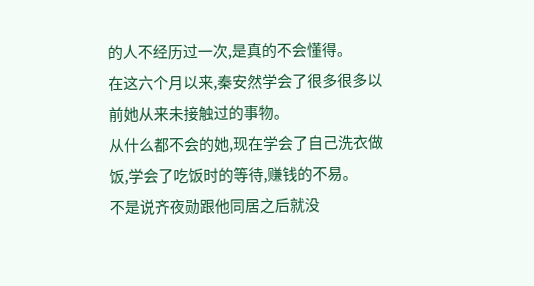的人不经历过一次,是真的不会懂得。
在这六个月以来,秦安然学会了很多很多以前她从来未接触过的事物。
从什么都不会的她,现在学会了自己洗衣做饭,学会了吃饭时的等待,赚钱的不易。
不是说齐夜勋跟他同居之后就没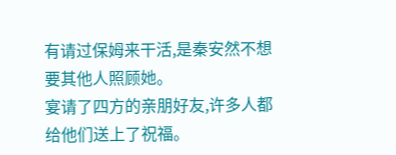有请过保姆来干活,是秦安然不想要其他人照顾她。
宴请了四方的亲朋好友,许多人都给他们送上了祝福。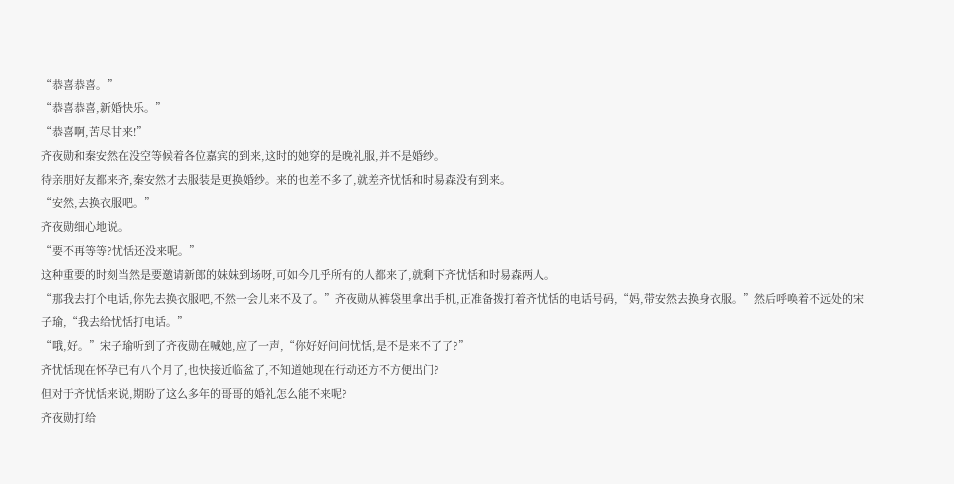“恭喜恭喜。”
“恭喜恭喜,新婚快乐。”
“恭喜啊,苦尽甘来!”
齐夜勋和秦安然在没空等候着各位嘉宾的到来,这时的她穿的是晚礼服,并不是婚纱。
待亲朋好友都来齐,秦安然才去服装是更换婚纱。来的也差不多了,就差齐忧恬和时易森没有到来。
“安然,去换衣服吧。”
齐夜勋细心地说。
“要不再等等?忧恬还没来呢。”
这种重要的时刻当然是要邀请新郎的妹妹到场呀,可如今几乎所有的人都来了,就剩下齐忧恬和时易森两人。
“那我去打个电话,你先去换衣服吧,不然一会儿来不及了。”齐夜勋从裤袋里拿出手机,正准备拨打着齐忧恬的电话号码,“妈,带安然去换身衣服。”然后呼唤着不远处的宋子瑜,“我去给忧恬打电话。”
“哦,好。”宋子瑜听到了齐夜勋在喊她,应了一声,“你好好问问忧恬,是不是来不了了?”
齐忧恬现在怀孕已有八个月了,也快接近临盆了,不知道她现在行动还方不方便出门?
但对于齐忧恬来说,期盼了这么多年的哥哥的婚礼怎么能不来呢?
齐夜勋打给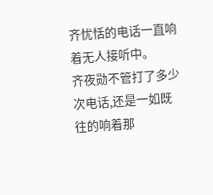齐忧恬的电话一直响着无人接听中。
齐夜勋不管打了多少次电话,还是一如既往的响着那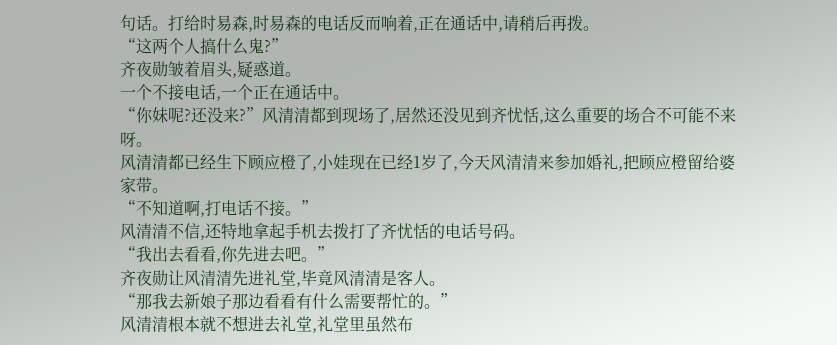句话。打给时易森,时易森的电话反而响着,正在通话中,请稍后再拨。
“这两个人搞什么鬼?”
齐夜勋皱着眉头,疑惑道。
一个不接电话,一个正在通话中。
“你妹呢?还没来?”风清清都到现场了,居然还没见到齐忧恬,这么重要的场合不可能不来呀。
风清清都已经生下顾应橙了,小娃现在已经1岁了,今天风清清来参加婚礼,把顾应橙留给婆家带。
“不知道啊,打电话不接。”
风清清不信,还特地拿起手机去拨打了齐忧恬的电话号码。
“我出去看看,你先进去吧。”
齐夜勋让风清清先进礼堂,毕竟风清清是客人。
“那我去新娘子那边看看有什么需要帮忙的。”
风清清根本就不想进去礼堂,礼堂里虽然布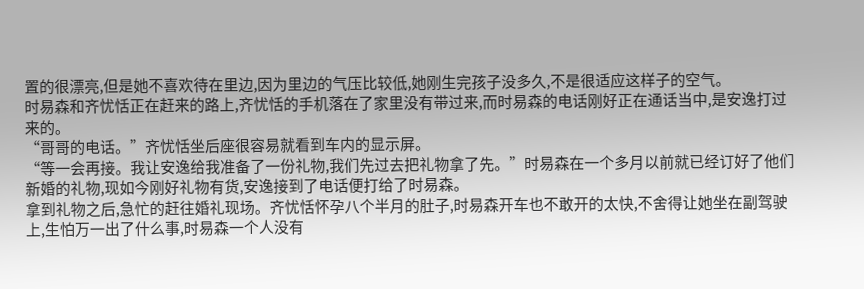置的很漂亮,但是她不喜欢待在里边,因为里边的气压比较低,她刚生完孩子没多久,不是很适应这样子的空气。
时易森和齐忧恬正在赶来的路上,齐忧恬的手机落在了家里没有带过来,而时易森的电话刚好正在通话当中,是安逸打过来的。
“哥哥的电话。”齐忧恬坐后座很容易就看到车内的显示屏。
“等一会再接。我让安逸给我准备了一份礼物,我们先过去把礼物拿了先。”时易森在一个多月以前就已经订好了他们新婚的礼物,现如今刚好礼物有货,安逸接到了电话便打给了时易森。
拿到礼物之后,急忙的赶往婚礼现场。齐忧恬怀孕八个半月的肚子,时易森开车也不敢开的太快,不舍得让她坐在副驾驶上,生怕万一出了什么事,时易森一个人没有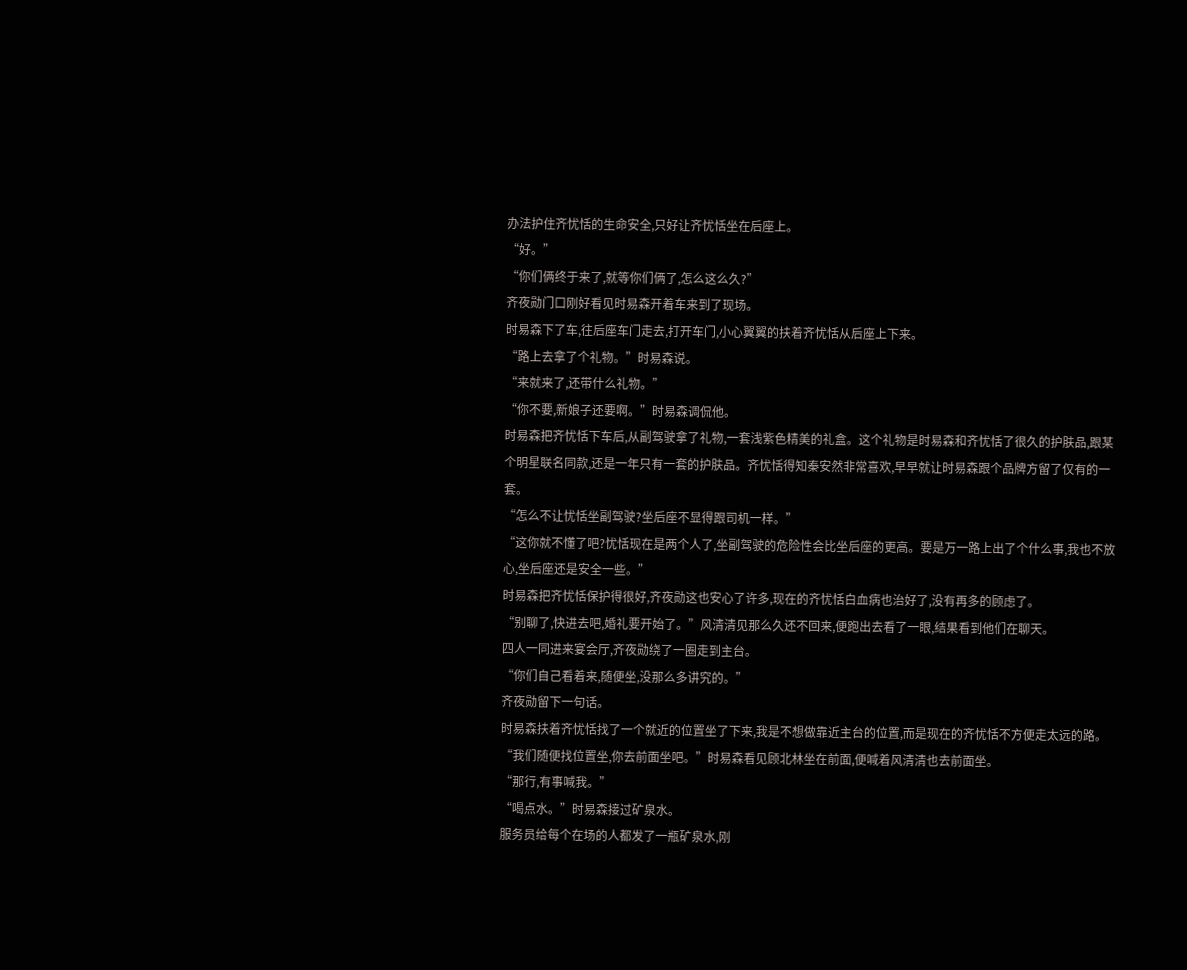办法护住齐忧恬的生命安全,只好让齐忧恬坐在后座上。
“好。”
“你们俩终于来了,就等你们俩了,怎么这么久?”
齐夜勋门口刚好看见时易森开着车来到了现场。
时易森下了车,往后座车门走去,打开车门,小心翼翼的扶着齐忧恬从后座上下来。
“路上去拿了个礼物。”时易森说。
“来就来了,还带什么礼物。”
“你不要,新娘子还要啊。”时易森调侃他。
时易森把齐忧恬下车后,从副驾驶拿了礼物,一套浅紫色精美的礼盒。这个礼物是时易森和齐忧恬了很久的护肤品,跟某个明星联名同款,还是一年只有一套的护肤品。齐忧恬得知秦安然非常喜欢,早早就让时易森跟个品牌方留了仅有的一套。
“怎么不让忧恬坐副驾驶?坐后座不显得跟司机一样。”
“这你就不懂了吧?忧恬现在是两个人了,坐副驾驶的危险性会比坐后座的更高。要是万一路上出了个什么事,我也不放心,坐后座还是安全一些。”
时易森把齐忧恬保护得很好,齐夜勋这也安心了许多,现在的齐忧恬白血病也治好了,没有再多的顾虑了。
“别聊了,快进去吧,婚礼要开始了。”风清清见那么久还不回来,便跑出去看了一眼,结果看到他们在聊天。
四人一同进来宴会厅,齐夜勋绕了一圈走到主台。
“你们自己看着来,随便坐,没那么多讲究的。”
齐夜勋留下一句话。
时易森扶着齐忧恬找了一个就近的位置坐了下来,我是不想做靠近主台的位置,而是现在的齐忧恬不方便走太远的路。
“我们随便找位置坐,你去前面坐吧。”时易森看见顾北林坐在前面,便喊着风清清也去前面坐。
“那行,有事喊我。”
“喝点水。”时易森接过矿泉水。
服务员给每个在场的人都发了一瓶矿泉水,刚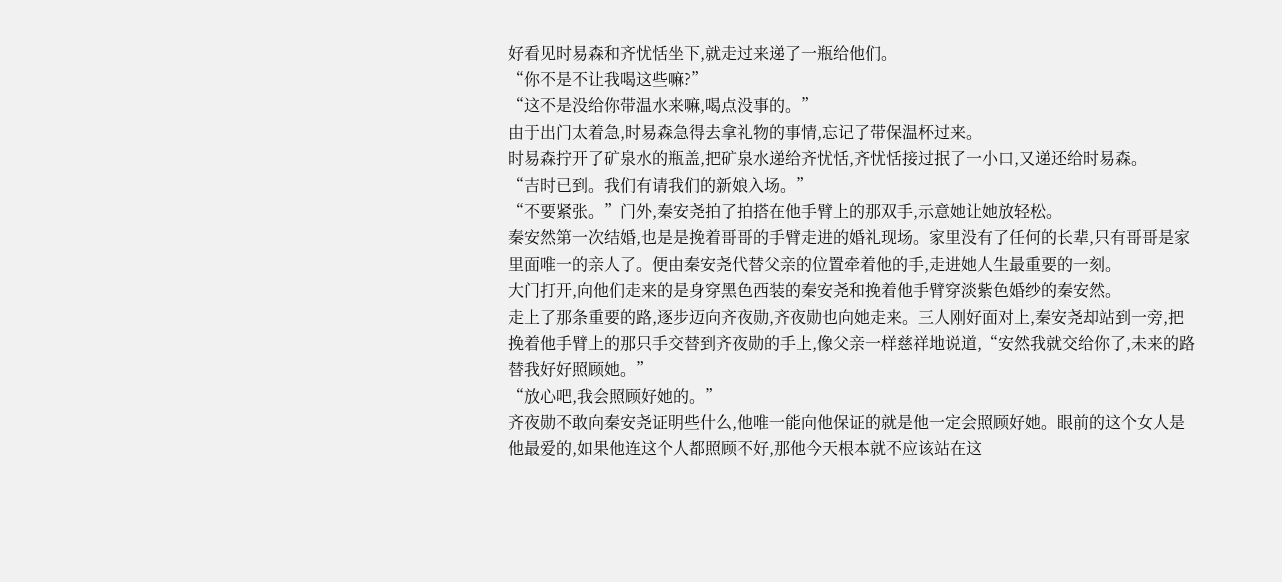好看见时易森和齐忧恬坐下,就走过来递了一瓶给他们。
“你不是不让我喝这些嘛?”
“这不是没给你带温水来嘛,喝点没事的。”
由于出门太着急,时易森急得去拿礼物的事情,忘记了带保温杯过来。
时易森拧开了矿泉水的瓶盖,把矿泉水递给齐忧恬,齐忧恬接过抿了一小口,又递还给时易森。
“吉时已到。我们有请我们的新娘入场。”
“不要紧张。”门外,秦安尧拍了拍搭在他手臂上的那双手,示意她让她放轻松。
秦安然第一次结婚,也是是挽着哥哥的手臂走进的婚礼现场。家里没有了任何的长辈,只有哥哥是家里面唯一的亲人了。便由秦安尧代替父亲的位置牵着他的手,走进她人生最重要的一刻。
大门打开,向他们走来的是身穿黑色西装的秦安尧和挽着他手臂穿淡紫色婚纱的秦安然。
走上了那条重要的路,逐步迈向齐夜勋,齐夜勋也向她走来。三人刚好面对上,秦安尧却站到一旁,把挽着他手臂上的那只手交替到齐夜勋的手上,像父亲一样慈祥地说道,“安然我就交给你了,未来的路替我好好照顾她。”
“放心吧,我会照顾好她的。”
齐夜勋不敢向秦安尧证明些什么,他唯一能向他保证的就是他一定会照顾好她。眼前的这个女人是他最爱的,如果他连这个人都照顾不好,那他今天根本就不应该站在这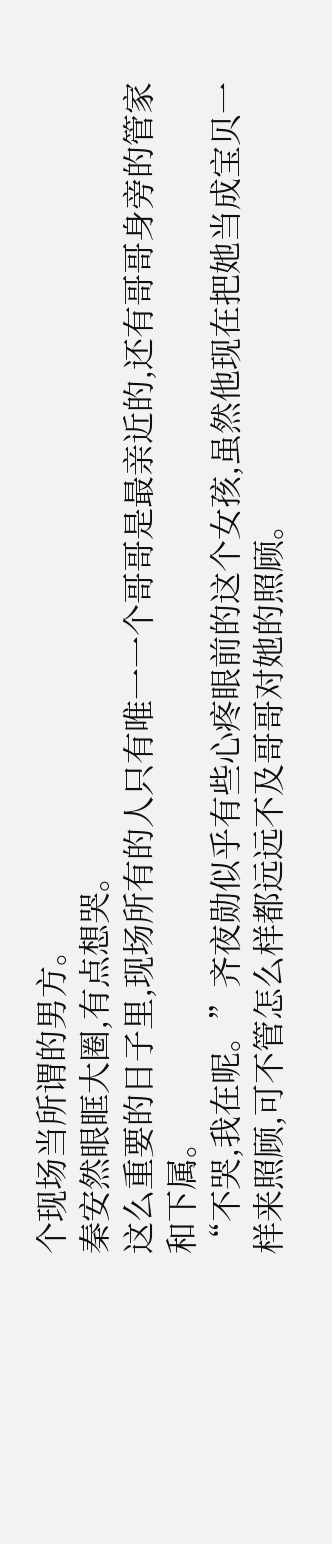个现场当所谓的男方。
秦安然眼眶大圈,有点想哭。
这么重要的日子里,现场所有的人只有唯一一个哥哥是最亲近的,还有哥哥身旁的管家和下属。
“不哭,我在呢。”齐夜勋似乎有些心疼眼前的这个女孩,虽然他现在把她当成宝贝一样来照顾,可不管怎么样都远远不及哥哥对她的照顾。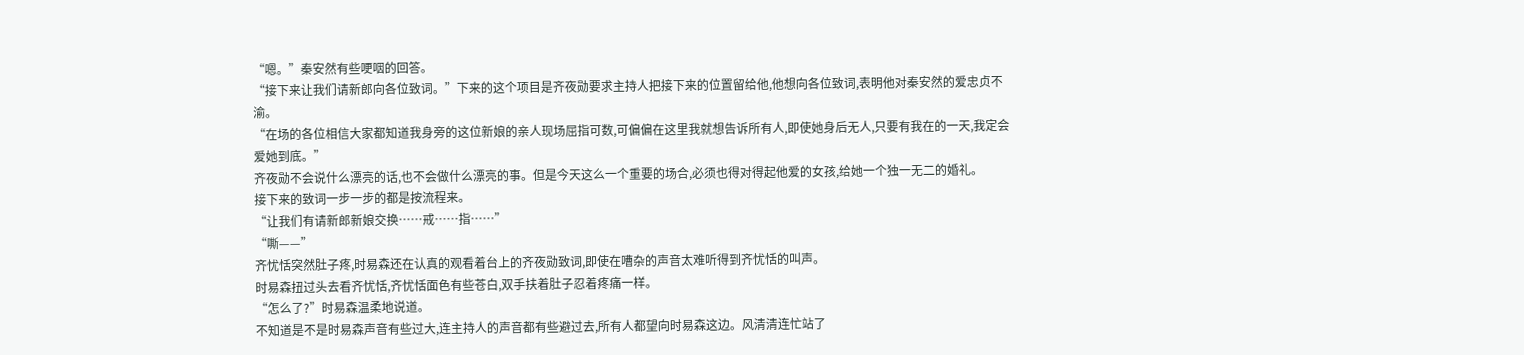“嗯。”秦安然有些哽咽的回答。
“接下来让我们请新郎向各位致词。”下来的这个项目是齐夜勋要求主持人把接下来的位置留给他,他想向各位致词,表明他对秦安然的爱忠贞不渝。
“在场的各位相信大家都知道我身旁的这位新娘的亲人现场屈指可数,可偏偏在这里我就想告诉所有人,即使她身后无人,只要有我在的一天,我定会爱她到底。”
齐夜勋不会说什么漂亮的话,也不会做什么漂亮的事。但是今天这么一个重要的场合,必须也得对得起他爱的女孩,给她一个独一无二的婚礼。
接下来的致词一步一步的都是按流程来。
“让我们有请新郎新娘交换……戒……指……”
“嘶——”
齐忧恬突然肚子疼,时易森还在认真的观看着台上的齐夜勋致词,即使在嘈杂的声音太难听得到齐忧恬的叫声。
时易森扭过头去看齐忧恬,齐忧恬面色有些苍白,双手扶着肚子忍着疼痛一样。
“怎么了?”时易森温柔地说道。
不知道是不是时易森声音有些过大,连主持人的声音都有些避过去,所有人都望向时易森这边。风清清连忙站了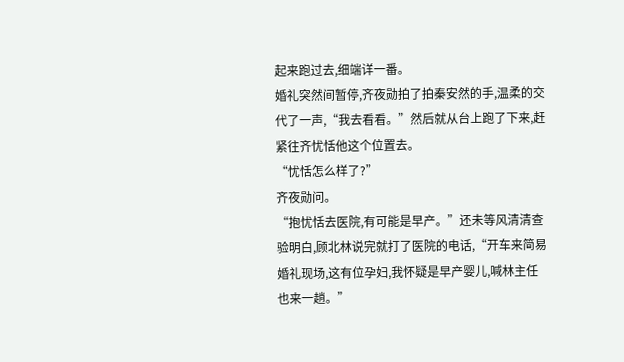起来跑过去,细端详一番。
婚礼突然间暂停,齐夜勋拍了拍秦安然的手,温柔的交代了一声,“我去看看。”然后就从台上跑了下来,赶紧往齐忧恬他这个位置去。
“忧恬怎么样了?”
齐夜勋问。
“抱忧恬去医院,有可能是早产。”还未等风清清查验明白,顾北林说完就打了医院的电话,“开车来简易婚礼现场,这有位孕妇,我怀疑是早产婴儿,喊林主任也来一趟。”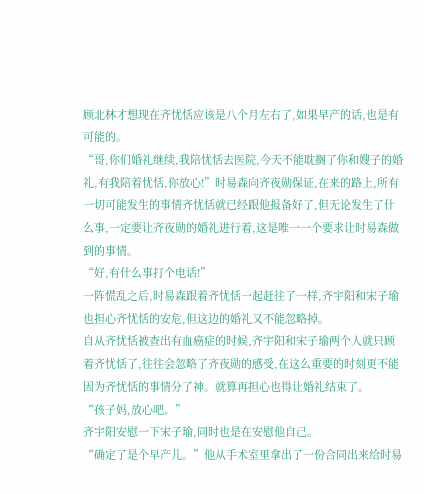顾北林才想现在齐忧恬应该是八个月左右了,如果早产的话,也是有可能的。
“哥,你们婚礼继续,我陪忧恬去医院,今天不能耽搁了你和嫂子的婚礼,有我陪着忧恬,你放心!”时易森向齐夜勋保证,在来的路上,所有一切可能发生的事情齐忧恬就已经跟他报备好了,但无论发生了什么事,一定要让齐夜勋的婚礼进行着,这是唯一一个要求让时易森做到的事情。
“好,有什么事打个电话!”
一阵慌乱之后,时易森跟着齐忧恬一起赶往了一样,齐宇阳和宋子瑜也担心齐忧恬的安危,但这边的婚礼又不能忽略掉。
自从齐忧恬被查出有血癌症的时候,齐宇阳和宋子瑜两个人就只顾着齐忧恬了,往往会忽略了齐夜勋的感受,在这么重要的时刻更不能因为齐忧恬的事情分了神。就算再担心也得让婚礼结束了。
“孩子妈,放心吧。”
齐宇阳安慰一下宋子瑜,同时也是在安慰他自己。
“确定了是个早产儿。”他从手术室里拿出了一份合同出来给时易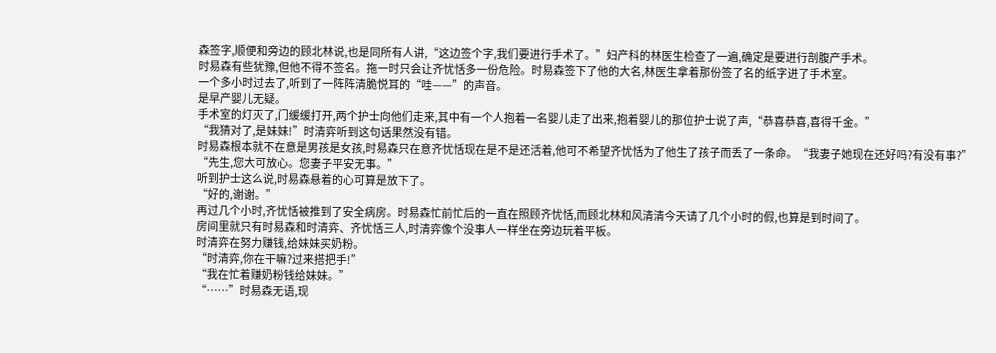森签字,顺便和旁边的顾北林说,也是同所有人讲,“这边签个字,我们要进行手术了。”妇产科的林医生检查了一遍,确定是要进行剖腹产手术。
时易森有些犹豫,但他不得不签名。拖一时只会让齐忧恬多一份危险。时易森签下了他的大名,林医生拿着那份签了名的纸字进了手术室。
一个多小时过去了,听到了一阵阵清脆悦耳的“哇——”的声音。
是早产婴儿无疑。
手术室的灯灭了,门缓缓打开,两个护士向他们走来,其中有一个人抱着一名婴儿走了出来,抱着婴儿的那位护士说了声,“恭喜恭喜,喜得千金。”
“我猜对了,是妹妹!”时清弈听到这句话果然没有错。
时易森根本就不在意是男孩是女孩,时易森只在意齐忧恬现在是不是还活着,他可不希望齐忧恬为了他生了孩子而丢了一条命。“我妻子她现在还好吗?有没有事?”
“先生,您大可放心。您妻子平安无事。”
听到护士这么说,时易森悬着的心可算是放下了。
“好的,谢谢。”
再过几个小时,齐忧恬被推到了安全病房。时易森忙前忙后的一直在照顾齐忧恬,而顾北林和风清清今天请了几个小时的假,也算是到时间了。
房间里就只有时易森和时清弈、齐忧恬三人,时清弈像个没事人一样坐在旁边玩着平板。
时清弈在努力赚钱,给妹妹买奶粉。
“时清弈,你在干嘛?过来搭把手!”
“我在忙着赚奶粉钱给妹妹。”
“……”时易森无语,现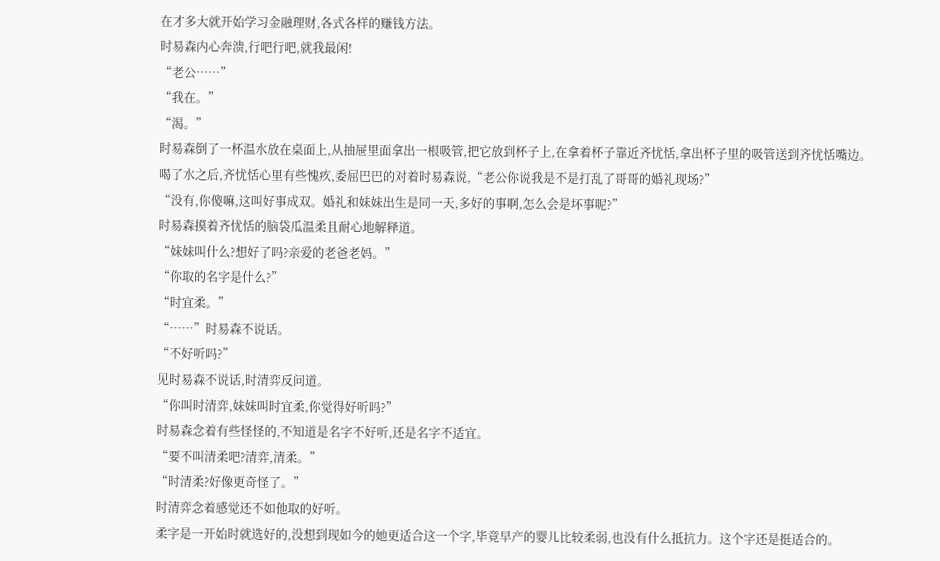在才多大就开始学习金融理财,各式各样的赚钱方法。
时易森内心奔溃,行吧行吧,就我最闲!
“老公……”
“我在。”
“渴。”
时易森倒了一杯温水放在桌面上,从抽屉里面拿出一根吸管,把它放到杯子上,在拿着杯子靠近齐忧恬,拿出杯子里的吸管送到齐忧恬嘴边。
喝了水之后,齐忧恬心里有些愧疚,委屈巴巴的对着时易森说,“老公你说我是不是打乱了哥哥的婚礼现场?”
“没有,你傻嘛,这叫好事成双。婚礼和妹妹出生是同一天,多好的事啊,怎么会是坏事呢?”
时易森摸着齐忧恬的脑袋瓜温柔且耐心地解释道。
“妹妹叫什么?想好了吗?亲爱的老爸老妈。”
“你取的名字是什么?”
“时宜柔。”
“……”时易森不说话。
“不好听吗?”
见时易森不说话,时清弈反问道。
“你叫时清弈,妹妹叫时宜柔,你觉得好听吗?”
时易森念着有些怪怪的,不知道是名字不好听,还是名字不适宜。
“要不叫清柔吧?清弈,清柔。”
“时清柔?好像更奇怪了。”
时清弈念着感觉还不如他取的好听。
柔字是一开始时就选好的,没想到现如今的她更适合这一个字,毕竟早产的婴儿比较柔弱,也没有什么抵抗力。这个字还是挺适合的。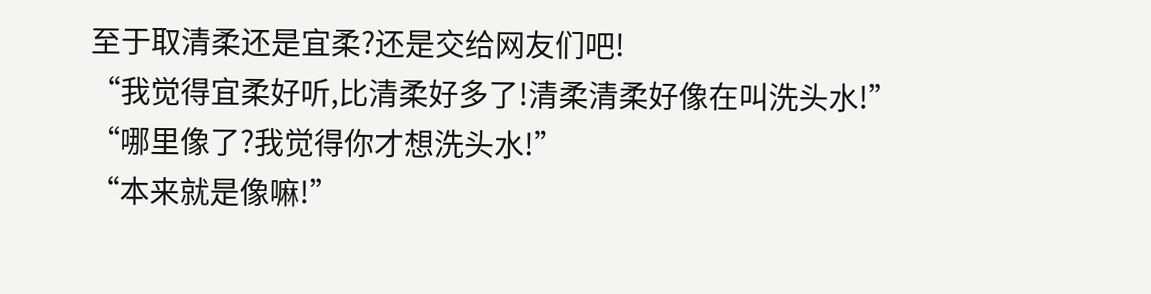至于取清柔还是宜柔?还是交给网友们吧!
“我觉得宜柔好听,比清柔好多了!清柔清柔好像在叫洗头水!”
“哪里像了?我觉得你才想洗头水!”
“本来就是像嘛!”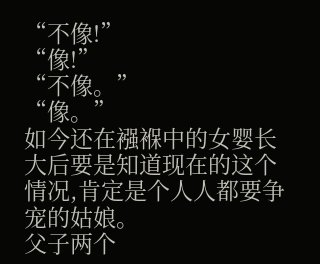“不像!”
“像!”
“不像。”
“像。”
如今还在襁褓中的女婴长大后要是知道现在的这个情况,肯定是个人人都要争宠的姑娘。
父子两个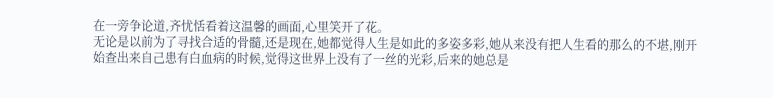在一旁争论道,齐忧恬看着这温馨的画面,心里笑开了花。
无论是以前为了寻找合适的骨髓,还是现在,她都觉得人生是如此的多姿多彩,她从来没有把人生看的那么的不堪,刚开始查出来自己患有白血病的时候,觉得这世界上没有了一丝的光彩,后来的她总是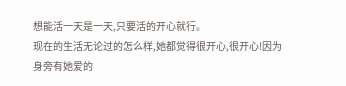想能活一天是一天,只要活的开心就行。
现在的生活无论过的怎么样,她都觉得很开心,很开心!因为身旁有她爱的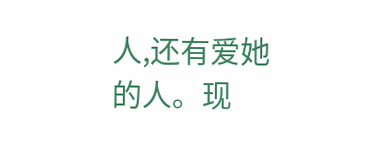人,还有爱她的人。现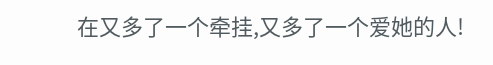在又多了一个牵挂,又多了一个爱她的人!